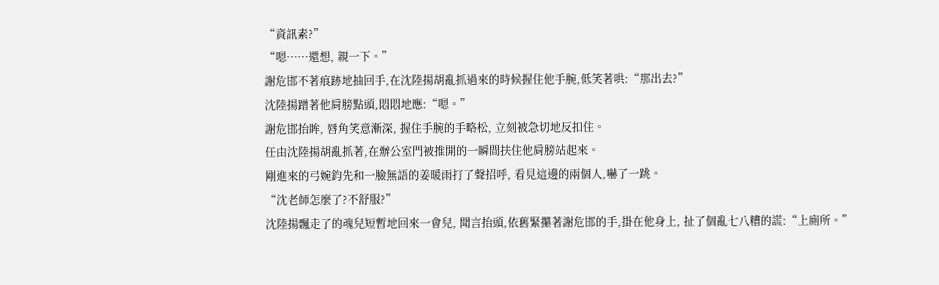“資訊素?”
“嗯……還想, 親一下。”
謝危邯不著痕跡地抽回手,在沈陸揚胡亂抓過來的時候握住他手腕,低笑著哄:“那出去?”
沈陸揚蹭著他肩膀點頭,悶悶地應:“嗯。”
謝危邯抬眸, 唇角笑意漸深, 握住手腕的手略松, 立刻被急切地反扣住。
任由沈陸揚胡亂抓著,在辦公室門被推開的一瞬間扶住他肩膀站起來。
剛進來的弓婉鈞先和一臉無語的姜暖雨打了聲招呼, 看見這邊的兩個人,嚇了一跳。
“沈老師怎麼了?不舒服?”
沈陸揚飄走了的魂兒短暫地回來一會兒, 聞言抬頭,依舊緊攥著謝危邯的手,掛在他身上, 扯了個亂七八糟的謊:“上廁所。”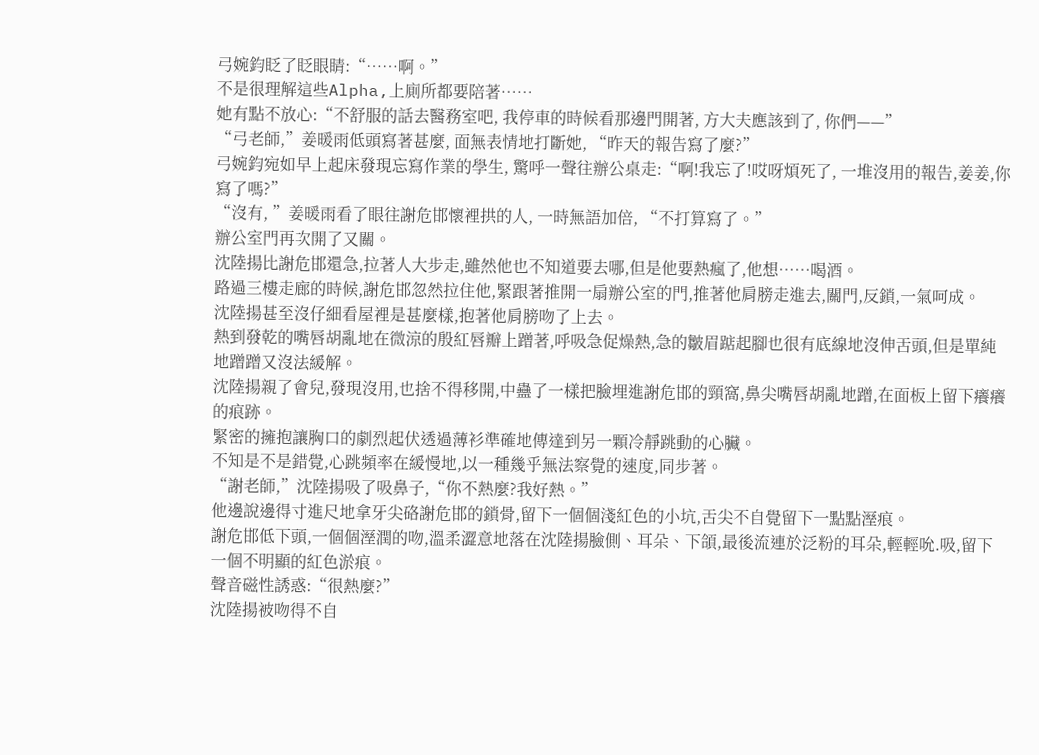弓婉鈞眨了眨眼睛:“……啊。”
不是很理解這些Alpha,上廁所都要陪著……
她有點不放心:“不舒服的話去醫務室吧, 我停車的時候看那邊門開著, 方大夫應該到了, 你們——”
“弓老師,”姜暖雨低頭寫著甚麼, 面無表情地打斷她, “昨天的報告寫了麼?”
弓婉鈞宛如早上起床發現忘寫作業的學生, 驚呼一聲往辦公桌走:“啊!我忘了!哎呀煩死了, 一堆沒用的報告,姜姜,你寫了嗎?”
“沒有, ”姜暖雨看了眼往謝危邯懷裡拱的人, 一時無語加倍, “不打算寫了。”
辦公室門再次開了又關。
沈陸揚比謝危邯還急,拉著人大步走,雖然他也不知道要去哪,但是他要熱瘋了,他想……喝酒。
路過三樓走廊的時候,謝危邯忽然拉住他,緊跟著推開一扇辦公室的門,推著他肩膀走進去,關門,反鎖,一氣呵成。
沈陸揚甚至沒仔細看屋裡是甚麼樣,抱著他肩膀吻了上去。
熱到發乾的嘴唇胡亂地在微涼的殷紅唇瓣上蹭著,呼吸急促燥熱,急的皺眉踮起腳也很有底線地沒伸舌頭,但是單純地蹭蹭又沒法緩解。
沈陸揚親了會兒,發現沒用,也捨不得移開,中蠱了一樣把臉埋進謝危邯的頸窩,鼻尖嘴唇胡亂地蹭,在面板上留下癢癢的痕跡。
緊密的擁抱讓胸口的劇烈起伏透過薄衫準確地傳達到另一顆冷靜跳動的心臟。
不知是不是錯覺,心跳頻率在緩慢地,以一種幾乎無法察覺的速度,同步著。
“謝老師,”沈陸揚吸了吸鼻子,“你不熱麼?我好熱。”
他邊說邊得寸進尺地拿牙尖硌謝危邯的鎖骨,留下一個個淺紅色的小坑,舌尖不自覺留下一點點溼痕。
謝危邯低下頭,一個個溼潤的吻,溫柔澀意地落在沈陸揚臉側、耳朵、下頜,最後流連於泛粉的耳朵,輕輕吮.吸,留下一個不明顯的紅色淤痕。
聲音磁性誘惑:“很熱麼?”
沈陸揚被吻得不自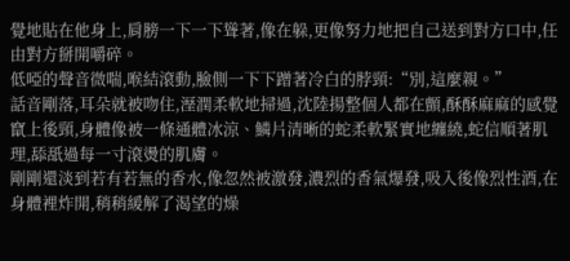覺地貼在他身上,肩膀一下一下聳著,像在躲,更像努力地把自己送到對方口中,任由對方掰開嚼碎。
低啞的聲音微喘,喉結滾動,臉側一下下蹭著冷白的脖頸:“別,這麼親。”
話音剛落,耳朵就被吻住,溼潤柔軟地掃過,沈陸揚整個人都在顫,酥酥麻麻的感覺竄上後頸,身體像被一條通體冰涼、鱗片清晰的蛇柔軟緊實地纏繞,蛇信順著肌理,舔舐過每一寸滾燙的肌膚。
剛剛還淡到若有若無的香水,像忽然被激發,濃烈的香氣爆發,吸入後像烈性酒,在身體裡炸開,稍稍緩解了渴望的燥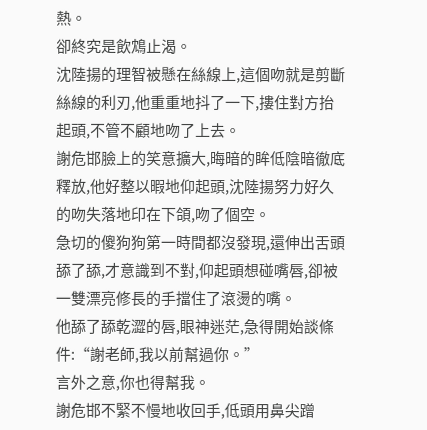熱。
卻終究是飲鴆止渴。
沈陸揚的理智被懸在絲線上,這個吻就是剪斷絲線的利刃,他重重地抖了一下,摟住對方抬起頭,不管不顧地吻了上去。
謝危邯臉上的笑意擴大,晦暗的眸低陰暗徹底釋放,他好整以暇地仰起頭,沈陸揚努力好久的吻失落地印在下頜,吻了個空。
急切的傻狗狗第一時間都沒發現,還伸出舌頭舔了舔,才意識到不對,仰起頭想碰嘴唇,卻被一雙漂亮修長的手擋住了滾燙的嘴。
他舔了舔乾澀的唇,眼神迷茫,急得開始談條件:“謝老師,我以前幫過你。”
言外之意,你也得幫我。
謝危邯不緊不慢地收回手,低頭用鼻尖蹭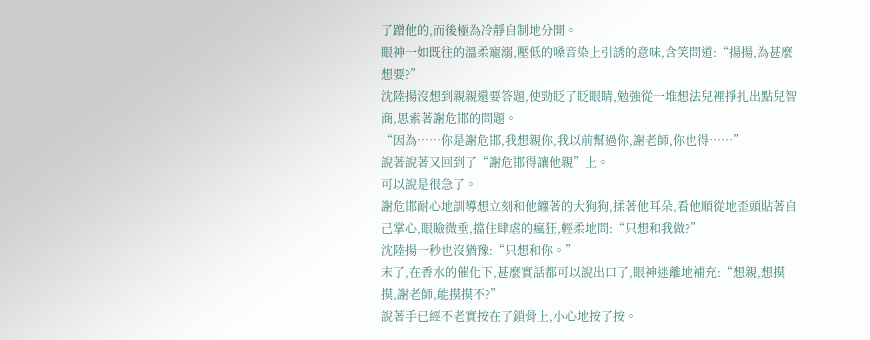了蹭他的,而後極為冷靜自制地分開。
眼神一如既往的溫柔寵溺,壓低的嗓音染上引誘的意味,含笑問道:“揚揚,為甚麼想要?”
沈陸揚沒想到親親還要答題,使勁眨了眨眼睛,勉強從一堆想法兒裡掙扎出點兒智商,思索著謝危邯的問題。
“因為……你是謝危邯,我想親你,我以前幫過你,謝老師,你也得……”
說著說著又回到了“謝危邯得讓他親”上。
可以說是很急了。
謝危邯耐心地訓導想立刻和他纏著的大狗狗,揉著他耳朵,看他順從地歪頭貼著自己掌心,眼瞼微垂,擋住肆虐的瘋狂,輕柔地問:“只想和我做?”
沈陸揚一秒也沒猶豫:“只想和你。”
末了,在香水的催化下,甚麼實話都可以說出口了,眼神迷離地補充:“想親,想摸摸,謝老師,能摸摸不?”
說著手已經不老實按在了鎖骨上,小心地按了按。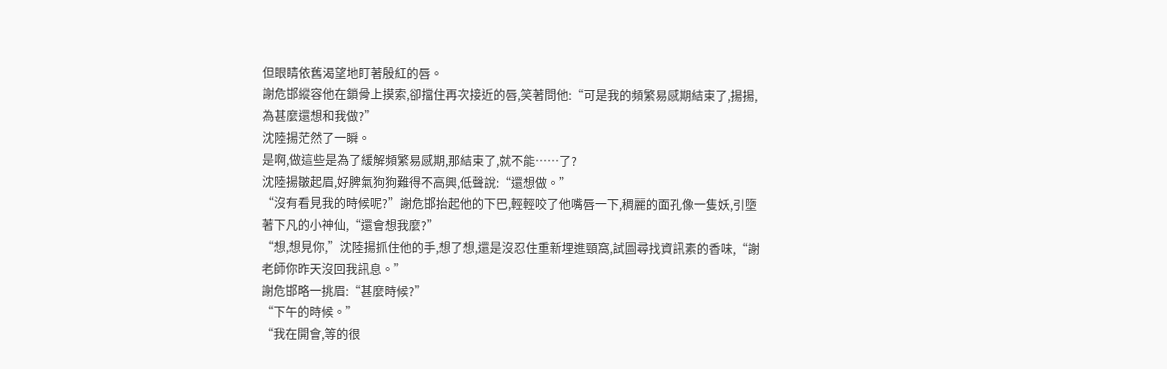但眼睛依舊渴望地盯著殷紅的唇。
謝危邯縱容他在鎖骨上摸索,卻擋住再次接近的唇,笑著問他:“可是我的頻繁易感期結束了,揚揚,為甚麼還想和我做?”
沈陸揚茫然了一瞬。
是啊,做這些是為了緩解頻繁易感期,那結束了,就不能……了?
沈陸揚皺起眉,好脾氣狗狗難得不高興,低聲說:“還想做。”
“沒有看見我的時候呢?”謝危邯抬起他的下巴,輕輕咬了他嘴唇一下,稠麗的面孔像一隻妖,引墮著下凡的小神仙,“還會想我麼?”
“想,想見你,”沈陸揚抓住他的手,想了想,還是沒忍住重新埋進頸窩,試圖尋找資訊素的香味,“謝老師你昨天沒回我訊息。”
謝危邯略一挑眉:“甚麼時候?”
“下午的時候。”
“我在開會,等的很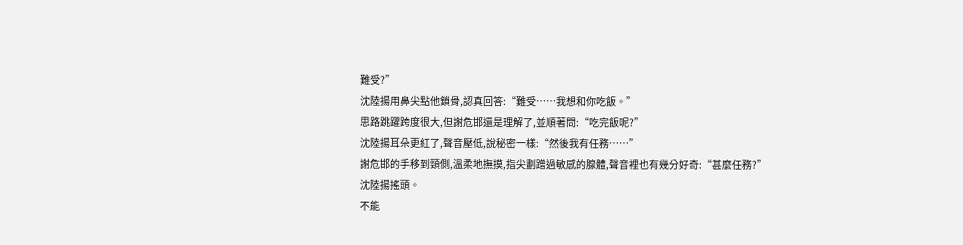難受?”
沈陸揚用鼻尖點他鎖骨,認真回答:“難受……我想和你吃飯。”
思路跳躍跨度很大,但謝危邯還是理解了,並順著問:“吃完飯呢?”
沈陸揚耳朵更紅了,聲音壓低,說秘密一樣:“然後我有任務……”
謝危邯的手移到頸側,溫柔地撫摸,指尖劃蹭過敏感的腺體,聲音裡也有幾分好奇:“甚麼任務?”
沈陸揚搖頭。
不能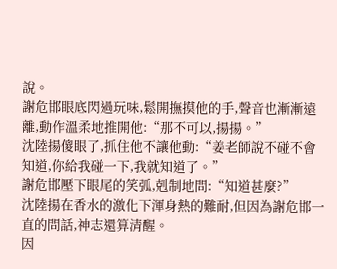說。
謝危邯眼底閃過玩味,鬆開撫摸他的手,聲音也漸漸遠離,動作溫柔地推開他:“那不可以,揚揚。”
沈陸揚傻眼了,抓住他不讓他動:“姜老師說不碰不會知道,你給我碰一下,我就知道了。”
謝危邯壓下眼尾的笑弧,剋制地問:“知道甚麼?”
沈陸揚在香水的激化下渾身熱的難耐,但因為謝危邯一直的問話,神志還算清醒。
因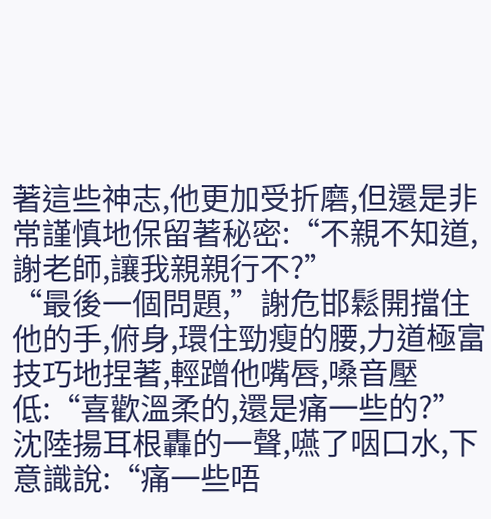著這些神志,他更加受折磨,但還是非常謹慎地保留著秘密:“不親不知道,謝老師,讓我親親行不?”
“最後一個問題,”謝危邯鬆開擋住他的手,俯身,環住勁瘦的腰,力道極富技巧地捏著,輕蹭他嘴唇,嗓音壓低:“喜歡溫柔的,還是痛一些的?”
沈陸揚耳根轟的一聲,嚥了咽口水,下意識說:“痛一些唔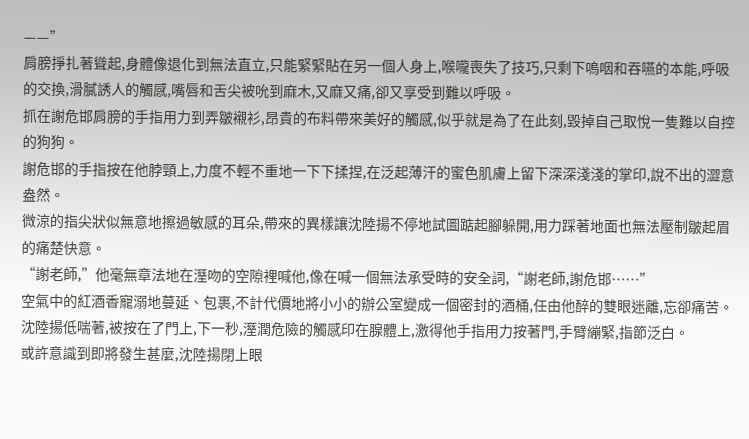——”
肩膀掙扎著聳起,身體像退化到無法直立,只能緊緊貼在另一個人身上,喉嚨喪失了技巧,只剩下嗚咽和吞嚥的本能,呼吸的交換,滑膩誘人的觸感,嘴唇和舌尖被吮到麻木,又麻又痛,卻又享受到難以呼吸。
抓在謝危邯肩膀的手指用力到弄皺襯衫,昂貴的布料帶來美好的觸感,似乎就是為了在此刻,毀掉自己取悅一隻難以自控的狗狗。
謝危邯的手指按在他脖頸上,力度不輕不重地一下下揉捏,在泛起薄汗的蜜色肌膚上留下深深淺淺的掌印,說不出的澀意盎然。
微涼的指尖狀似無意地擦過敏感的耳朵,帶來的異樣讓沈陸揚不停地試圖踮起腳躲開,用力踩著地面也無法壓制皺起眉的痛楚快意。
“謝老師,”他毫無章法地在溼吻的空隙裡喊他,像在喊一個無法承受時的安全詞,“謝老師,謝危邯……”
空氣中的紅酒香寵溺地蔓延、包裹,不計代價地將小小的辦公室變成一個密封的酒桶,任由他醉的雙眼迷離,忘卻痛苦。
沈陸揚低喘著,被按在了門上,下一秒,溼潤危險的觸感印在腺體上,激得他手指用力按著門,手臂繃緊,指節泛白。
或許意識到即將發生甚麼,沈陸揚閉上眼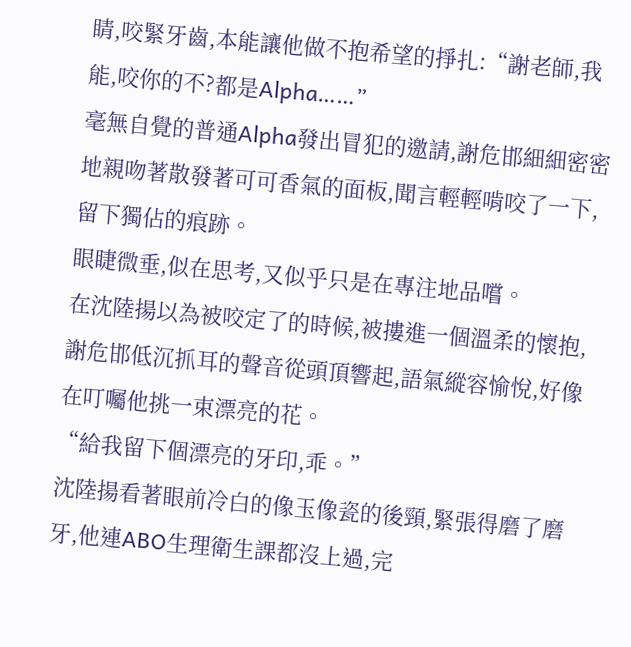睛,咬緊牙齒,本能讓他做不抱希望的掙扎:“謝老師,我能,咬你的不?都是Alpha……”
毫無自覺的普通Alpha發出冒犯的邀請,謝危邯細細密密地親吻著散發著可可香氣的面板,聞言輕輕啃咬了一下,留下獨佔的痕跡。
眼睫微垂,似在思考,又似乎只是在專注地品嚐。
在沈陸揚以為被咬定了的時候,被摟進一個溫柔的懷抱,謝危邯低沉抓耳的聲音從頭頂響起,語氣縱容愉悅,好像在叮囑他挑一束漂亮的花。
“給我留下個漂亮的牙印,乖。”
沈陸揚看著眼前冷白的像玉像瓷的後頸,緊張得磨了磨牙,他連ABO生理衛生課都沒上過,完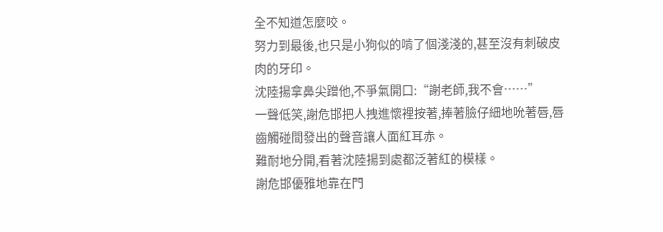全不知道怎麼咬。
努力到最後,也只是小狗似的啃了個淺淺的,甚至沒有刺破皮肉的牙印。
沈陸揚拿鼻尖蹭他,不爭氣開口:“謝老師,我不會……”
一聲低笑,謝危邯把人拽進懷裡按著,捧著臉仔細地吮著唇,唇齒觸碰間發出的聲音讓人面紅耳赤。
難耐地分開,看著沈陸揚到處都泛著紅的模樣。
謝危邯優雅地靠在門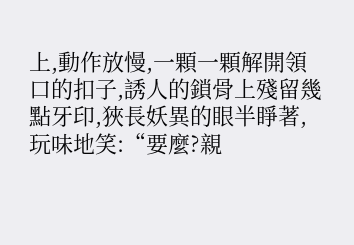上,動作放慢,一顆一顆解開領口的扣子,誘人的鎖骨上殘留幾點牙印,狹長妖異的眼半睜著,玩味地笑:“要麼?親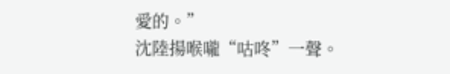愛的。”
沈陸揚喉嚨“咕咚”一聲。